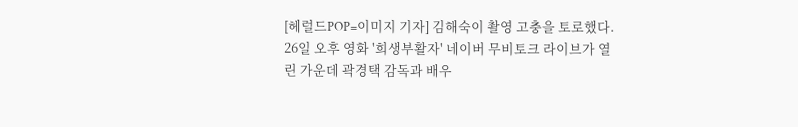[헤럴드POP=이미지 기자] 김해숙이 촬영 고충을 토로했다.
26일 오후 영화 '희생부활자' 네이버 무비토크 라이브가 열린 가운데 곽경택 감독과 배우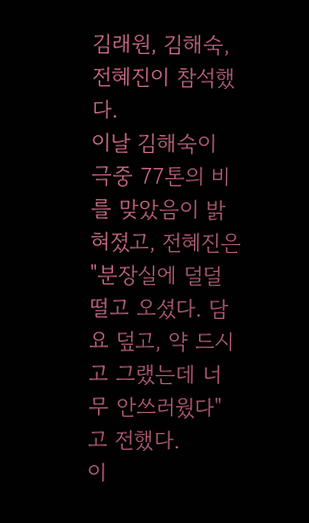김래원, 김해숙, 전혜진이 참석했다.
이날 김해숙이 극중 77톤의 비를 맞았음이 밝혀졌고, 전혜진은 "분장실에 덜덜 떨고 오셨다. 담요 덮고, 약 드시고 그랬는데 너무 안쓰러웠다"고 전했다.
이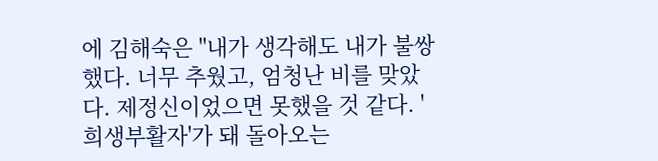에 김해숙은 "내가 생각해도 내가 불쌍했다. 너무 추웠고, 엄청난 비를 맞았다. 제정신이었으면 못했을 것 같다. '희생부활자'가 돼 돌아오는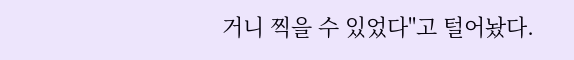거니 찍을 수 있었다"고 털어놨다.